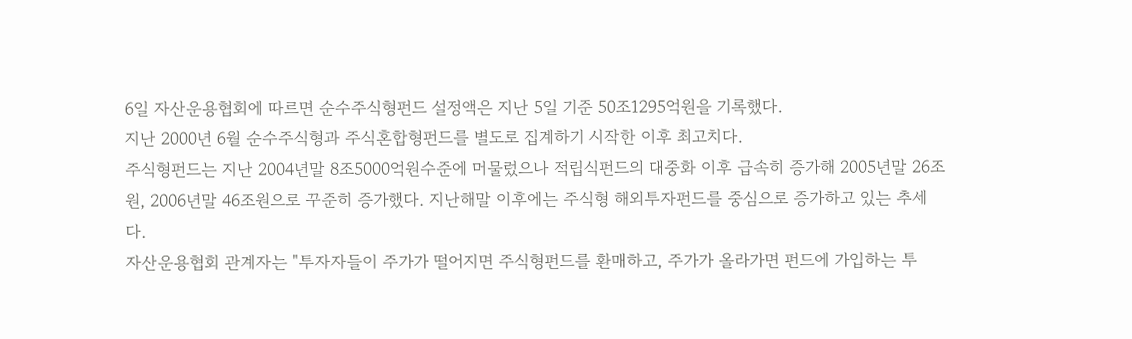6일 자산운용협회에 따르면 순수주식형펀드 설정액은 지난 5일 기준 50조1295억원을 기록했다.
지난 2000년 6월 순수주식형과 주식혼합형펀드를 별도로 집계하기 시작한 이후 최고치다.
주식형펀드는 지난 2004년말 8조5000억원수준에 머물렀으나 적립식펀드의 대중화 이후 급속히 증가해 2005년말 26조원, 2006년말 46조원으로 꾸준히 증가했다. 지난해말 이후에는 주식형 해외투자펀드를 중심으로 증가하고 있는 추세다.
자산운용협회 관계자는 "투자자들이 주가가 떨어지면 주식형펀드를 환매하고, 주가가 올라가면 펀드에 가입하는 투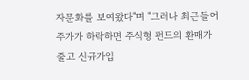자문화를 보여왔다"며 "그러나 최근들어 주가가 하락하면 주식형 펀드의 환매가 줄고 신규가입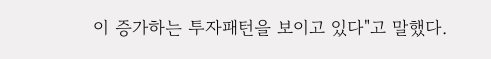이 증가하는 투자패턴을 보이고 있다"고 말했다.